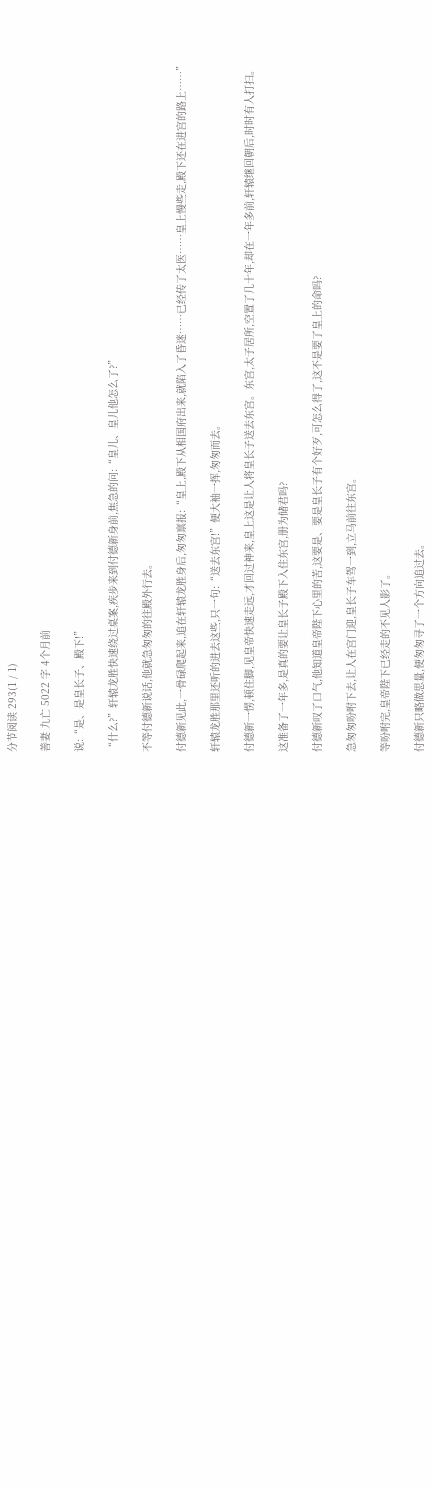分节阅读 293(1 / 1)

善妻 九亡 5022 字 4个月前

说:“是、是皇长子、殿下!”

“什么?”轩辕龙胜快速绕过桌案,疾步来到付德新身前,焦急的问:“皇儿、皇儿他怎么了?”

不等付德新说话,他就急匆匆的往殿外行去。

付德新见此,一骨碌爬起来,追在轩辕龙胜身后,匆匆禀报:“皇上,殿下从相国府出来,就陷入了昏迷……已经传了太医……皇上慢些走,殿下还在进宫的路上……”

轩辕龙胜那里还听的进去这些,只一句:“送去东宫!”便大袖一挥,匆匆而去。

付德新一愣,顿住脚,见皇帝快速走远,才回过神来,皇上这是让人将皇长子送去东宫。东宫,太子居所,空置了几十年,却在一年多前,轩辕继回朝后,时时有人打扫。

这准备了一年多,是真的要让皇长子殿下入住东宫,册为储君吗?

付德新叹了口气,他知道皇帝陛下心里的苦,这要是、要是皇长子有个好歹,可怎么得了,这不是要了皇上的命吗?

急匆匆吩咐下去,让人在宫门迎,皇长子车驾一到,立马前往东宫。

等吩咐完,皇帝陛下已经走的不见人影了。

付德新只略做思量,便匆匆寻了一个方向追过去。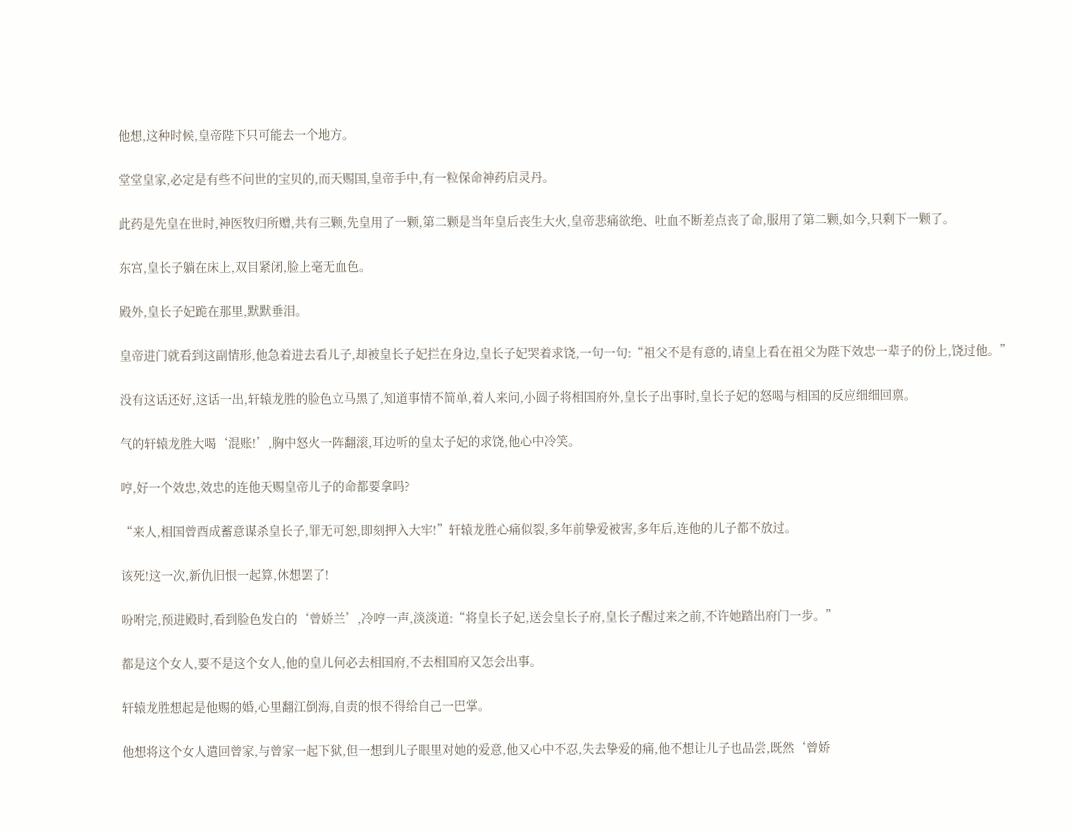他想,这种时候,皇帝陛下只可能去一个地方。

堂堂皇家,必定是有些不问世的宝贝的,而天赐国,皇帝手中,有一粒保命神药启灵丹。

此药是先皇在世时,神医牧归所赠,共有三颗,先皇用了一颗,第二颗是当年皇后丧生大火,皇帝悲痛欲绝、吐血不断差点丧了命,服用了第二颗,如今,只剩下一颗了。

东宫,皇长子躺在床上,双目紧闭,脸上毫无血色。

殿外,皇长子妃跪在那里,默默垂泪。

皇帝进门就看到这副情形,他急着进去看儿子,却被皇长子妃拦在身边,皇长子妃哭着求饶,一句一句:“祖父不是有意的,请皇上看在祖父为陛下效忠一辈子的份上,饶过他。”

没有这话还好,这话一出,轩辕龙胜的脸色立马黑了,知道事情不简单,着人来问,小圆子将相国府外,皇长子出事时,皇长子妃的怒喝与相国的反应细细回禀。

气的轩辕龙胜大喝‘混账!’,胸中怒火一阵翻滚,耳边听的皇太子妃的求饶,他心中冷笑。

哼,好一个效忠,效忠的连他天赐皇帝儿子的命都要拿吗?

“来人,相国曾酉成蓄意谋杀皇长子,罪无可恕,即刻押入大牢!”轩辕龙胜心痛似裂,多年前挚爱被害,多年后,连他的儿子都不放过。

该死!这一次,新仇旧恨一起算,休想罢了!

吩咐完,预进殿时,看到脸色发白的‘曾娇兰’,冷哼一声,淡淡道:“将皇长子妃,送会皇长子府,皇长子醒过来之前,不许她踏出府门一步。”

都是这个女人,要不是这个女人,他的皇儿何必去相国府,不去相国府又怎会出事。

轩辕龙胜想起是他赐的婚,心里翻江倒海,自责的恨不得给自己一巴掌。

他想将这个女人遣回曾家,与曾家一起下狱,但一想到儿子眼里对她的爱意,他又心中不忍,失去挚爱的痛,他不想让儿子也品尝,既然‘曾娇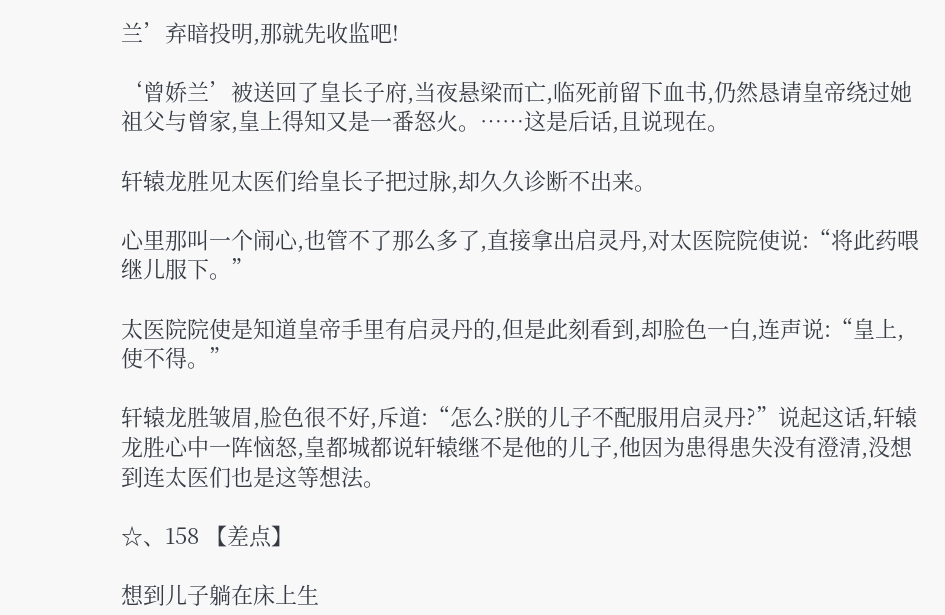兰’弃暗投明,那就先收监吧!

‘曾娇兰’被送回了皇长子府,当夜悬梁而亡,临死前留下血书,仍然恳请皇帝绕过她祖父与曾家,皇上得知又是一番怒火。……这是后话,且说现在。

轩辕龙胜见太医们给皇长子把过脉,却久久诊断不出来。

心里那叫一个闹心,也管不了那么多了,直接拿出启灵丹,对太医院院使说:“将此药喂继儿服下。”

太医院院使是知道皇帝手里有启灵丹的,但是此刻看到,却脸色一白,连声说:“皇上,使不得。”

轩辕龙胜皱眉,脸色很不好,斥道:“怎么?朕的儿子不配服用启灵丹?”说起这话,轩辕龙胜心中一阵恼怒,皇都城都说轩辕继不是他的儿子,他因为患得患失没有澄清,没想到连太医们也是这等想法。

☆、158 【差点】

想到儿子躺在床上生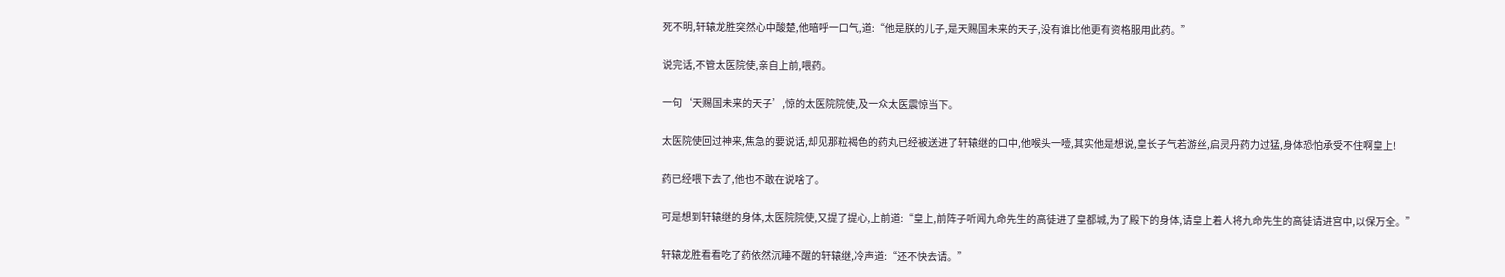死不明,轩辕龙胜突然心中酸楚,他暗呼一口气,道:“他是朕的儿子,是天赐国未来的天子,没有谁比他更有资格服用此药。”

说完话,不管太医院使,亲自上前,喂药。

一句‘天赐国未来的天子’,惊的太医院院使,及一众太医震惊当下。

太医院使回过神来,焦急的要说话,却见那粒褐色的药丸已经被送进了轩辕继的口中,他喉头一噎,其实他是想说,皇长子气若游丝,启灵丹药力过猛,身体恐怕承受不住啊皇上!

药已经喂下去了,他也不敢在说啥了。

可是想到轩辕继的身体,太医院院使,又提了提心,上前道:“皇上,前阵子听闻九命先生的高徒进了皇都城,为了殿下的身体,请皇上着人将九命先生的高徒请进宫中,以保万全。”

轩辕龙胜看看吃了药依然沉睡不醒的轩辕继,冷声道:“还不快去请。”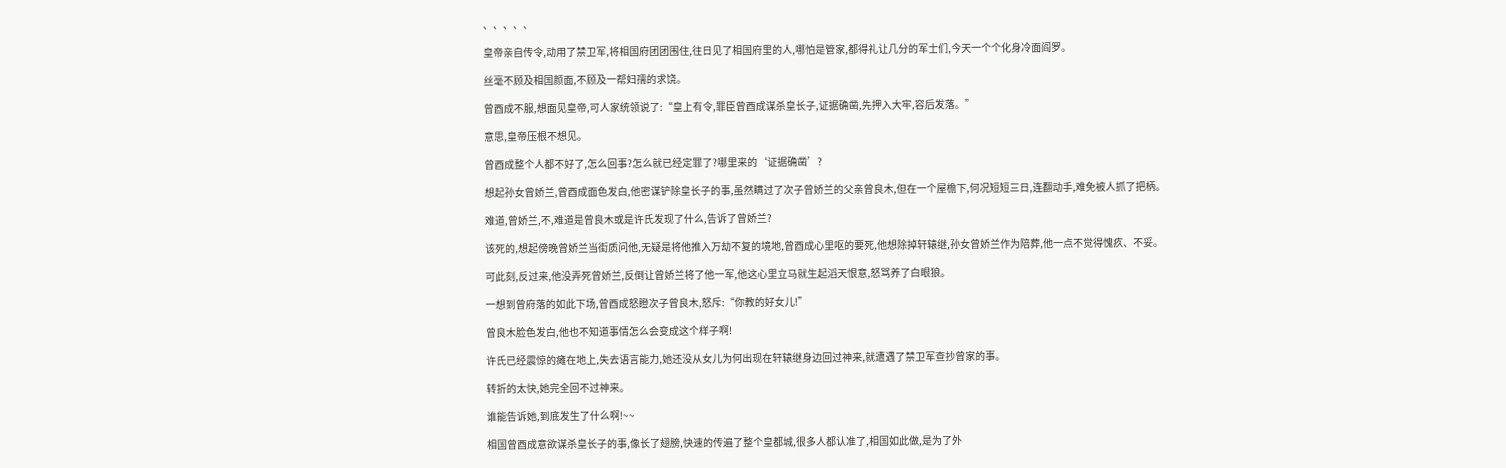、、、、、

皇帝亲自传令,动用了禁卫军,将相国府团团围住,往日见了相国府里的人,哪怕是管家,都得礼让几分的军士们,今天一个个化身冷面阎罗。

丝毫不顾及相国颜面,不顾及一帮妇孺的求饶。

曾酉成不服,想面见皇帝,可人家统领说了:“皇上有令,罪臣曾酉成谋杀皇长子,证据确凿,先押入大牢,容后发落。”

意思,皇帝压根不想见。

曾酉成整个人都不好了,怎么回事?怎么就已经定罪了?哪里来的‘证据确凿’?

想起孙女曾娇兰,曾酉成面色发白,他密谋铲除皇长子的事,虽然瞒过了次子曾娇兰的父亲曾良木,但在一个屋檐下,何况短短三日,连翻动手,难免被人抓了把柄。

难道,曾娇兰,不,难道是曾良木或是许氏发现了什么,告诉了曾娇兰?

该死的,想起傍晚曾娇兰当街质问他,无疑是将他推入万劫不复的境地,曾酉成心里呕的要死,他想除掉轩辕继,孙女曾娇兰作为陪葬,他一点不觉得愧疚、不妥。

可此刻,反过来,他没弄死曾娇兰,反倒让曾娇兰将了他一军,他这心里立马就生起滔天恨意,怒骂养了白眼狼。

一想到曾府落的如此下场,曾酉成怒瞪次子曾良木,怒斥:“你教的好女儿!”

曾良木脸色发白,他也不知道事情怎么会变成这个样子啊!

许氏已经震惊的瘫在地上,失去语言能力,她还没从女儿为何出现在轩辕继身边回过神来,就遭遇了禁卫军查抄曾家的事。

转折的太快,她完全回不过神来。

谁能告诉她,到底发生了什么啊!~~

相国曾酉成意欲谋杀皇长子的事,像长了翅膀,快速的传遍了整个皇都城,很多人都认准了,相国如此做,是为了外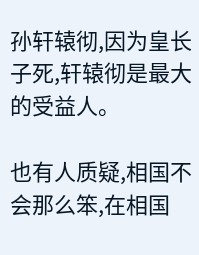孙轩辕彻,因为皇长子死,轩辕彻是最大的受益人。

也有人质疑,相国不会那么笨,在相国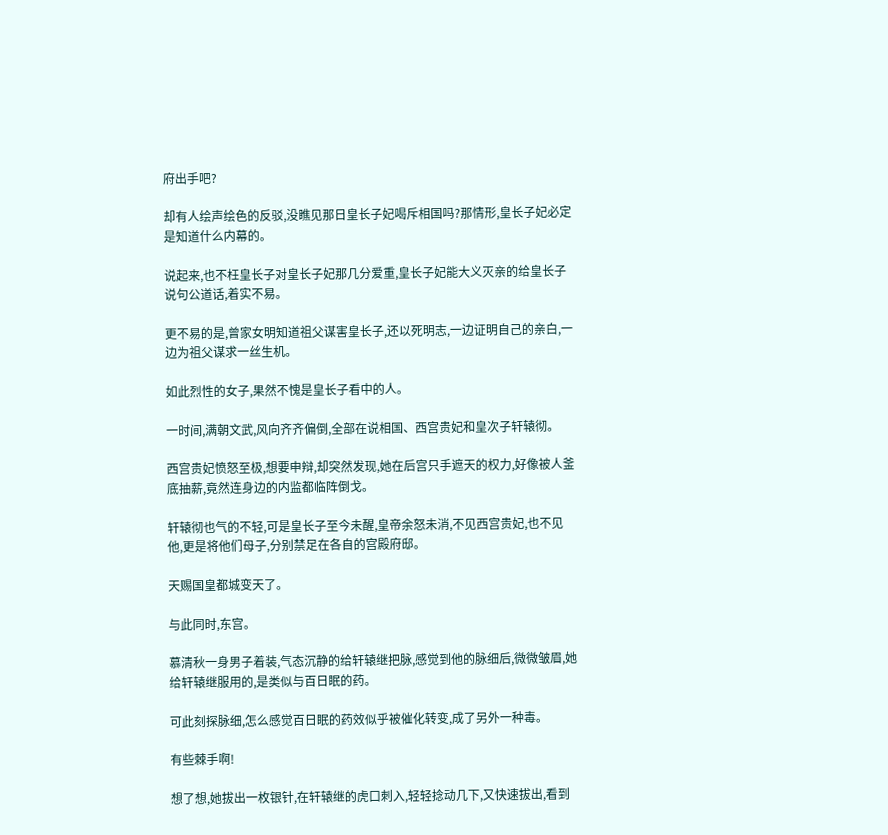府出手吧?

却有人绘声绘色的反驳,没瞧见那日皇长子妃喝斥相国吗?那情形,皇长子妃必定是知道什么内幕的。

说起来,也不枉皇长子对皇长子妃那几分爱重,皇长子妃能大义灭亲的给皇长子说句公道话,着实不易。

更不易的是,曾家女明知道祖父谋害皇长子,还以死明志,一边证明自己的亲白,一边为祖父谋求一丝生机。

如此烈性的女子,果然不愧是皇长子看中的人。

一时间,满朝文武,风向齐齐偏倒,全部在说相国、西宫贵妃和皇次子轩辕彻。

西宫贵妃愤怒至极,想要申辩,却突然发现,她在后宫只手遮天的权力,好像被人釜底抽薪,竟然连身边的内监都临阵倒戈。

轩辕彻也气的不轻,可是皇长子至今未醒,皇帝余怒未消,不见西宫贵妃,也不见他,更是将他们母子,分别禁足在各自的宫殿府邸。

天赐国皇都城变天了。

与此同时,东宫。

慕清秋一身男子着装,气态沉静的给轩辕继把脉,感觉到他的脉细后,微微皱眉,她给轩辕继服用的,是类似与百日眠的药。

可此刻探脉细,怎么感觉百日眠的药效似乎被催化转变,成了另外一种毒。

有些棘手啊!

想了想,她拔出一枚银针,在轩辕继的虎口刺入,轻轻捻动几下,又快速拔出,看到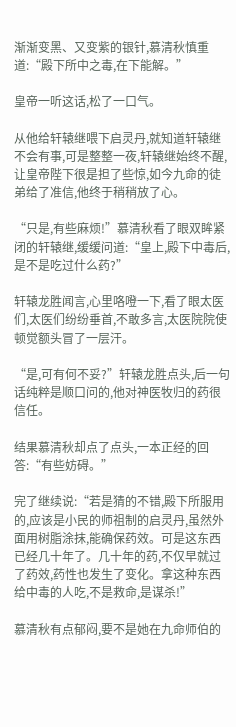渐渐变黑、又变紫的银针,慕清秋慎重道:“殿下所中之毒,在下能解。”

皇帝一听这话,松了一口气。

从他给轩辕继喂下启灵丹,就知道轩辕继不会有事,可是整整一夜,轩辕继始终不醒,让皇帝陛下很是担了些惊,如今九命的徒弟给了准信,他终于稍稍放了心。

“只是,有些麻烦!”慕清秋看了眼双眸紧闭的轩辕继,缓缓问道:“皇上,殿下中毒后,是不是吃过什么药?”

轩辕龙胜闻言,心里咯噔一下,看了眼太医们,太医们纷纷垂首,不敢多言,太医院院使顿觉额头冒了一层汗。

“是,可有何不妥?”轩辕龙胜点头,后一句话纯粹是顺口问的,他对神医牧归的药很信任。

结果慕清秋却点了点头,一本正经的回答:“有些妨碍。”

完了继续说:“若是猜的不错,殿下所服用的,应该是小民的师祖制的启灵丹,虽然外面用树脂涂抹,能确保药效。可是这东西已经几十年了。几十年的药,不仅早就过了药效,药性也发生了变化。拿这种东西给中毒的人吃,不是救命,是谋杀!”

慕清秋有点郁闷,要不是她在九命师伯的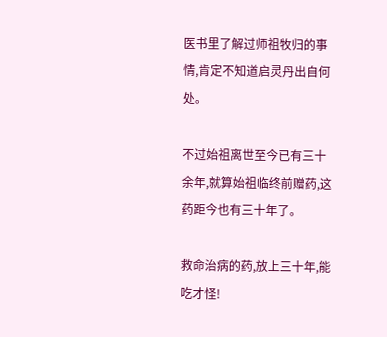医书里了解过师祖牧归的事情,肯定不知道启灵丹出自何处。

不过始祖离世至今已有三十余年,就算始祖临终前赠药,这药距今也有三十年了。

救命治病的药,放上三十年,能吃才怪!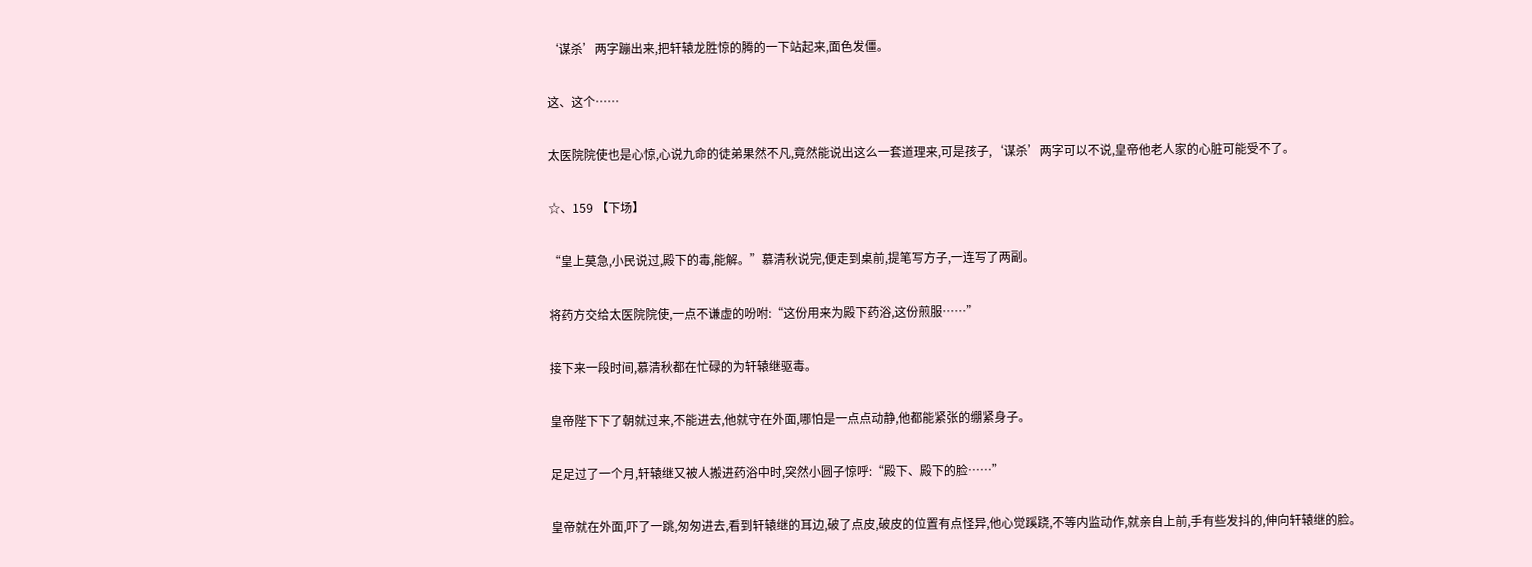‘谋杀’两字蹦出来,把轩辕龙胜惊的腾的一下站起来,面色发僵。

这、这个……

太医院院使也是心惊,心说九命的徒弟果然不凡,竟然能说出这么一套道理来,可是孩子,‘谋杀’两字可以不说,皇帝他老人家的心脏可能受不了。

☆、159 【下场】

“皇上莫急,小民说过,殿下的毒,能解。”慕清秋说完,便走到桌前,提笔写方子,一连写了两副。

将药方交给太医院院使,一点不谦虚的吩咐:“这份用来为殿下药浴,这份煎服……”

接下来一段时间,慕清秋都在忙碌的为轩辕继驱毒。

皇帝陛下下了朝就过来,不能进去,他就守在外面,哪怕是一点点动静,他都能紧张的绷紧身子。

足足过了一个月,轩辕继又被人搬进药浴中时,突然小圆子惊呼:“殿下、殿下的脸……”

皇帝就在外面,吓了一跳,匆匆进去,看到轩辕继的耳边,破了点皮,破皮的位置有点怪异,他心觉蹊跷,不等内监动作,就亲自上前,手有些发抖的,伸向轩辕继的脸。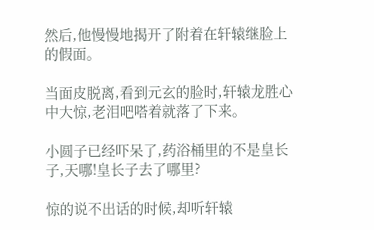然后,他慢慢地揭开了附着在轩辕继脸上的假面。

当面皮脱离,看到元玄的脸时,轩辕龙胜心中大惊,老泪吧嗒着就落了下来。

小圆子已经吓呆了,药浴桶里的不是皇长子,天哪!皇长子去了哪里?

惊的说不出话的时候,却听轩辕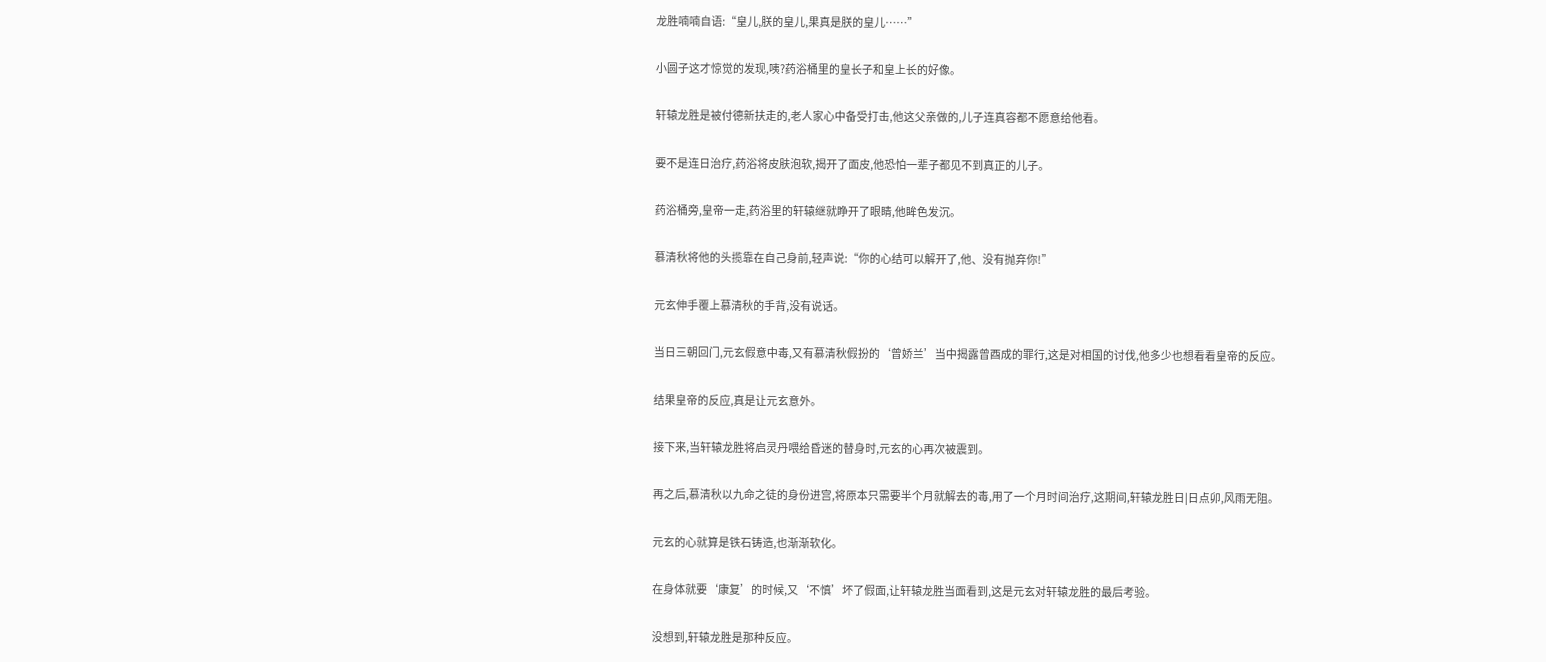龙胜喃喃自语:“皇儿,朕的皇儿,果真是朕的皇儿……”

小圆子这才惊觉的发现,咦?药浴桶里的皇长子和皇上长的好像。

轩辕龙胜是被付德新扶走的,老人家心中备受打击,他这父亲做的,儿子连真容都不愿意给他看。

要不是连日治疗,药浴将皮肤泡软,揭开了面皮,他恐怕一辈子都见不到真正的儿子。

药浴桶旁,皇帝一走,药浴里的轩辕继就睁开了眼睛,他眸色发沉。

慕清秋将他的头揽靠在自己身前,轻声说:“你的心结可以解开了,他、没有抛弃你!”

元玄伸手覆上慕清秋的手背,没有说话。

当日三朝回门,元玄假意中毒,又有慕清秋假扮的‘曾娇兰’当中揭露曾酉成的罪行,这是对相国的讨伐,他多少也想看看皇帝的反应。

结果皇帝的反应,真是让元玄意外。

接下来,当轩辕龙胜将启灵丹喂给昏迷的替身时,元玄的心再次被震到。

再之后,慕清秋以九命之徒的身份进宫,将原本只需要半个月就解去的毒,用了一个月时间治疗,这期间,轩辕龙胜日|日点卯,风雨无阻。

元玄的心就算是铁石铸造,也渐渐软化。

在身体就要‘康复’的时候,又‘不慎’坏了假面,让轩辕龙胜当面看到,这是元玄对轩辕龙胜的最后考验。

没想到,轩辕龙胜是那种反应。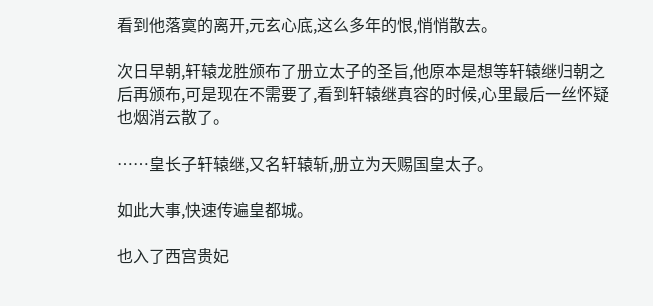看到他落寞的离开,元玄心底,这么多年的恨,悄悄散去。

次日早朝,轩辕龙胜颁布了册立太子的圣旨,他原本是想等轩辕继归朝之后再颁布,可是现在不需要了,看到轩辕继真容的时候,心里最后一丝怀疑也烟消云散了。

……皇长子轩辕继,又名轩辕斩,册立为天赐国皇太子。

如此大事,快速传遍皇都城。

也入了西宫贵妃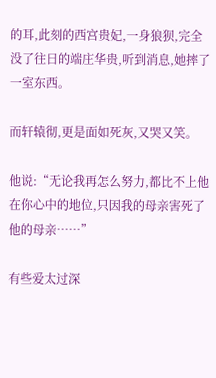的耳,此刻的西宫贵妃,一身狼狈,完全没了往日的端庄华贵,听到消息,她摔了一室东西。

而轩辕彻,更是面如死灰,又哭又笑。

他说:“无论我再怎么努力,都比不上他在你心中的地位,只因我的母亲害死了他的母亲……”

有些爱太过深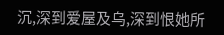沉,深到爱屋及乌,深到恨她所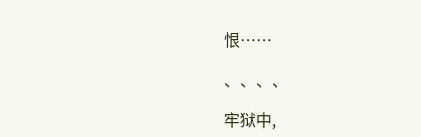恨……

、、、、

牢狱中,